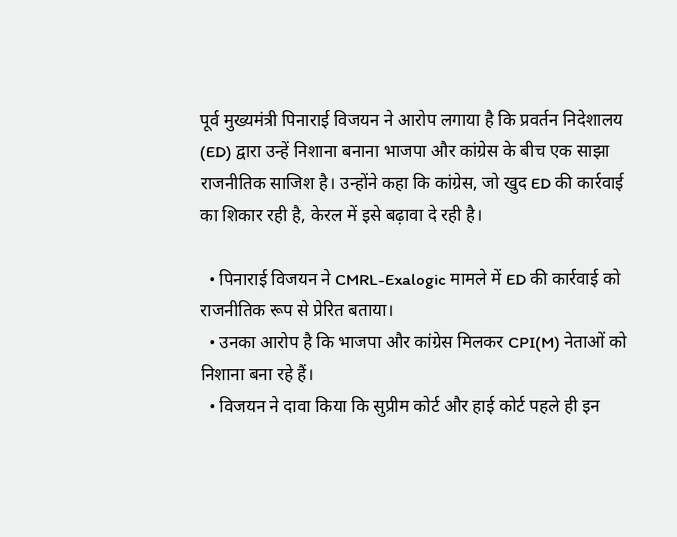पूर्व मुख्यमंत्री पिनाराई विजयन ने आरोप लगाया है कि प्रवर्तन निदेशालय (ED) द्वारा उन्हें निशाना बनाना भाजपा और कांग्रेस के बीच एक साझा राजनीतिक साजिश है। उन्होंने कहा कि कांग्रेस, जो खुद ED की कार्रवाई का शिकार रही है, केरल में इसे बढ़ावा दे रही है।

  • पिनाराई विजयन ने CMRL-Exalogic मामले में ED की कार्रवाई को राजनीतिक रूप से प्रेरित बताया।
  • उनका आरोप है कि भाजपा और कांग्रेस मिलकर CPI(M) नेताओं को निशाना बना रहे हैं।
  • विजयन ने दावा किया कि सुप्रीम कोर्ट और हाई कोर्ट पहले ही इन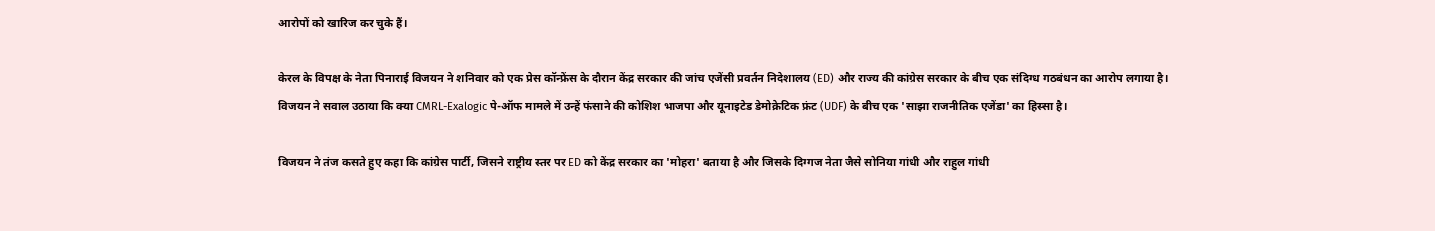आरोपों को खारिज कर चुके हैं।

केरल के विपक्ष के नेता पिनाराई विजयन ने शनिवार को एक प्रेस कॉन्फ्रेंस के दौरान केंद्र सरकार की जांच एजेंसी प्रवर्तन निदेशालय (ED) और राज्य की कांग्रेस सरकार के बीच एक संदिग्ध गठबंधन का आरोप लगाया है। विजयन ने सवाल उठाया कि क्या CMRL-Exalogic पे-ऑफ मामले में उन्हें फंसाने की कोशिश भाजपा और यूनाइटेड डेमोक्रेटिक फ्रंट (UDF) के बीच एक 'साझा राजनीतिक एजेंडा' का हिस्सा है।

विजयन ने तंज कसते हुए कहा कि कांग्रेस पार्टी, जिसने राष्ट्रीय स्तर पर ED को केंद्र सरकार का 'मोहरा' बताया है और जिसके दिग्गज नेता जैसे सोनिया गांधी और राहुल गांधी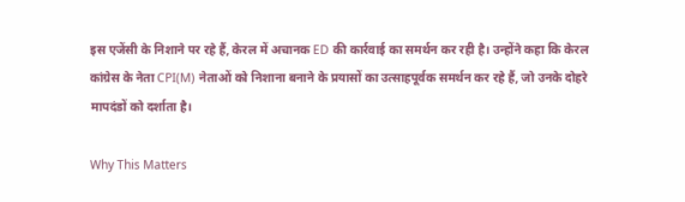इस एजेंसी के निशाने पर रहे हैं, केरल में अचानक ED की कार्रवाई का समर्थन कर रही है। उन्होंने कहा कि केरल कांग्रेस के नेता CPI(M) नेताओं को निशाना बनाने के प्रयासों का उत्साहपूर्वक समर्थन कर रहे हैं, जो उनके दोहरे मापदंडों को दर्शाता है।

Why This Matters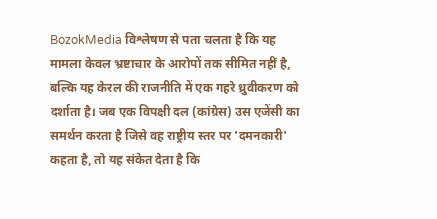BozokMedia विश्लेषण से पता चलता है कि यह मामला केवल भ्रष्टाचार के आरोपों तक सीमित नहीं है, बल्कि यह केरल की राजनीति में एक गहरे ध्रुवीकरण को दर्शाता है। जब एक विपक्षी दल (कांग्रेस) उस एजेंसी का समर्थन करता है जिसे वह राष्ट्रीय स्तर पर 'दमनकारी' कहता है, तो यह संकेत देता है कि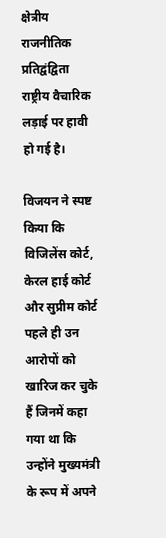क्षेत्रीय राजनीतिक प्रतिद्वंद्विता राष्ट्रीय वैचारिक लड़ाई पर हावी हो गई है।

विजयन ने स्पष्ट किया कि विजिलेंस कोर्ट, केरल हाई कोर्ट और सुप्रीम कोर्ट पहले ही उन आरोपों को खारिज कर चुके हैं जिनमें कहा गया था कि उन्होंने मुख्यमंत्री के रूप में अपने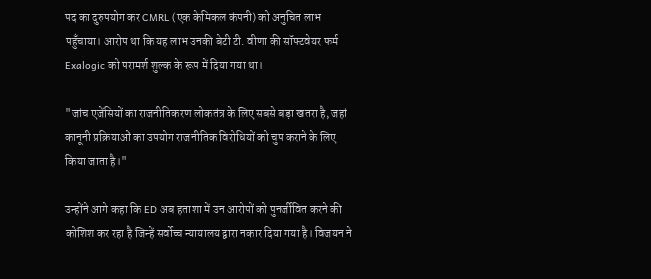पद का दुरुपयोग कर CMRL (एक केमिकल कंपनी) को अनुचित लाभ पहुँचाया। आरोप था कि यह लाभ उनकी बेटी टी. वीणा की सॉफ्टवेयर फर्म Exalogic को परामर्श शुल्क के रूप में दिया गया था।

"जांच एजेंसियों का राजनीतिकरण लोकतंत्र के लिए सबसे बड़ा खतरा है, जहां कानूनी प्रक्रियाओं का उपयोग राजनीतिक विरोधियों को चुप कराने के लिए किया जाता है।"

उन्होंने आगे कहा कि ED अब हताशा में उन आरोपों को पुनर्जीवित करने की कोशिश कर रहा है जिन्हें सर्वोच्च न्यायालय द्वारा नकार दिया गया है। विजयन ने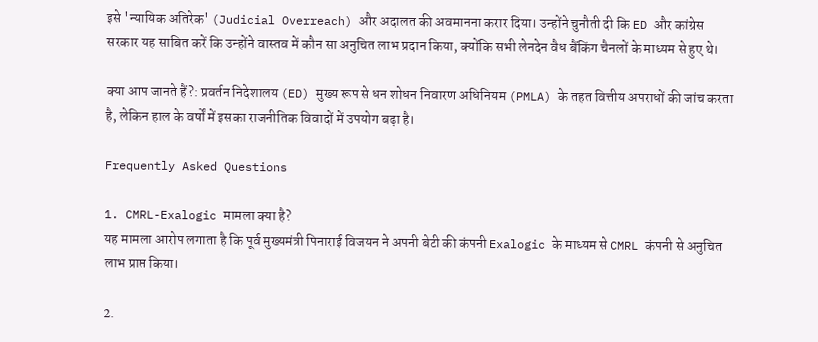इसे 'न्यायिक अतिरेक' (Judicial Overreach) और अदालत की अवमानना करार दिया। उन्होंने चुनौती दी कि ED और कांग्रेस सरकार यह साबित करें कि उन्होंने वास्तव में कौन सा अनुचित लाभ प्रदान किया, क्योंकि सभी लेनदेन वैध बैंकिंग चैनलों के माध्यम से हुए थे।

क्या आप जानते हैं?: प्रवर्तन निदेशालय (ED) मुख्य रूप से धन शोधन निवारण अधिनियम (PMLA) के तहत वित्तीय अपराधों की जांच करता है, लेकिन हाल के वर्षों में इसका राजनीतिक विवादों में उपयोग बढ़ा है।

Frequently Asked Questions

1. CMRL-Exalogic मामला क्या है?
यह मामला आरोप लगाता है कि पूर्व मुख्यमंत्री पिनाराई विजयन ने अपनी बेटी की कंपनी Exalogic के माध्यम से CMRL कंपनी से अनुचित लाभ प्राप्त किया।

2.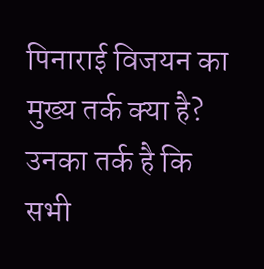पिनाराई विजयन का मुख्य तर्क क्या है?
उनका तर्क है कि सभी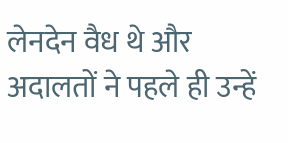लेनदेन वैध थे और अदालतों ने पहले ही उन्हें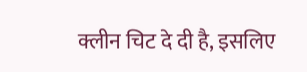क्लीन चिट दे दी है, इसलिए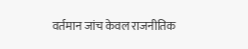वर्तमान जांच केवल राजनीतिक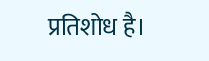प्रतिशोध है।